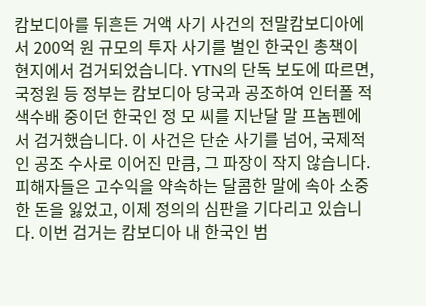캄보디아를 뒤흔든 거액 사기 사건의 전말캄보디아에서 200억 원 규모의 투자 사기를 벌인 한국인 총책이 현지에서 검거되었습니다. YTN의 단독 보도에 따르면, 국정원 등 정부는 캄보디아 당국과 공조하여 인터폴 적색수배 중이던 한국인 정 모 씨를 지난달 말 프놈펜에서 검거했습니다. 이 사건은 단순 사기를 넘어, 국제적인 공조 수사로 이어진 만큼, 그 파장이 작지 않습니다. 피해자들은 고수익을 약속하는 달콤한 말에 속아 소중한 돈을 잃었고, 이제 정의의 심판을 기다리고 있습니다. 이번 검거는 캄보디아 내 한국인 범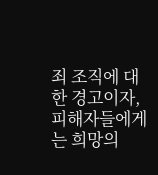죄 조직에 대한 경고이자, 피해자들에게는 희망의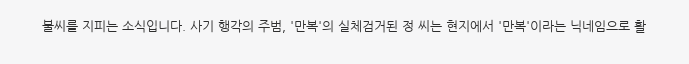불씨를 지피는 소식입니다. 사기 행각의 주범, '만복'의 실체검거된 정 씨는 현지에서 '만복'이라는 닉네임으로 활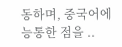동하며, 중국어에 능통한 점을 ..